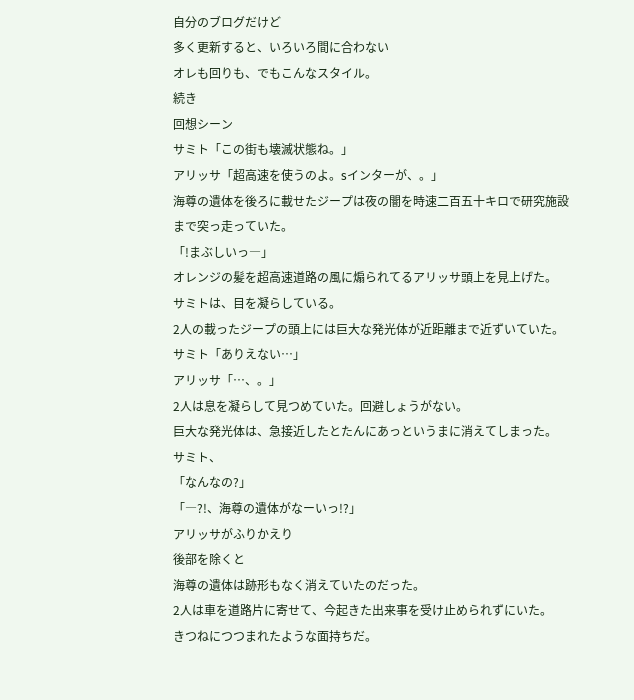自分のブログだけど
多く更新すると、いろいろ間に合わない
オレも回りも、でもこんなスタイル。
続き
回想シーン
サミト「この街も壊滅状態ね。」
アリッサ「超高速を使うのよ。sインターが、。」
海尊の遺体を後ろに載せたジープは夜の闇を時速二百五十キロで研究施設まで突っ走っていた。
「!まぶしいっ―」
オレンジの髪を超高速道路の風に煽られてるアリッサ頭上を見上げた。
サミトは、目を凝らしている。
2人の載ったジープの頭上には巨大な発光体が近距離まで近ずいていた。
サミト「ありえない…」
アリッサ「…、。」
2人は息を凝らして見つめていた。回避しょうがない。
巨大な発光体は、急接近したとたんにあっというまに消えてしまった。
サミト、
「なんなの?」
「―?!、海尊の遺体がなーいっ!?」
アリッサがふりかえり
後部を除くと
海尊の遺体は跡形もなく消えていたのだった。
2人は車を道路片に寄せて、今起きた出来事を受け止められずにいた。
きつねにつつまれたような面持ちだ。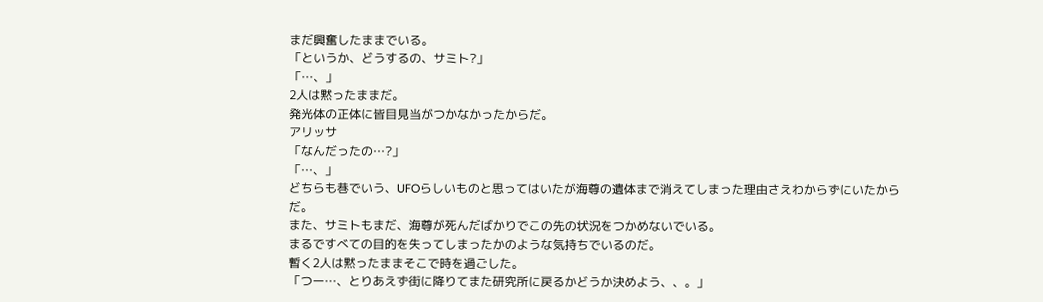まだ興奮したままでいる。
「というか、どうするの、サミト?」
「…、」
2人は黙ったままだ。
発光体の正体に皆目見当がつかなかったからだ。
アリッサ
「なんだったの…?」
「…、」
どちらも巷でいう、UFOらしいものと思ってはいたが海尊の遺体まで消えてしまった理由さえわからずにいたからだ。
また、サミトもまだ、海尊が死んだばかりでこの先の状況をつかめないでいる。
まるですべての目的を失ってしまったかのような気持ちでいるのだ。
暫く2人は黙ったままそこで時を過ごした。
「つー…、とりあえず街に降りてまた研究所に戻るかどうか決めよう、、。」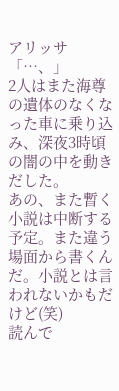アリッサ
「…、」
2人はまた海尊の遺体のなくなった車に乗り込み、深夜3時頃の闇の中を動きだした。
あの、また暫く小説は中断する予定。また違う場面から書くんだ。小説とは言われないかもだけど(笑)
読んで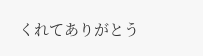くれてありがとう